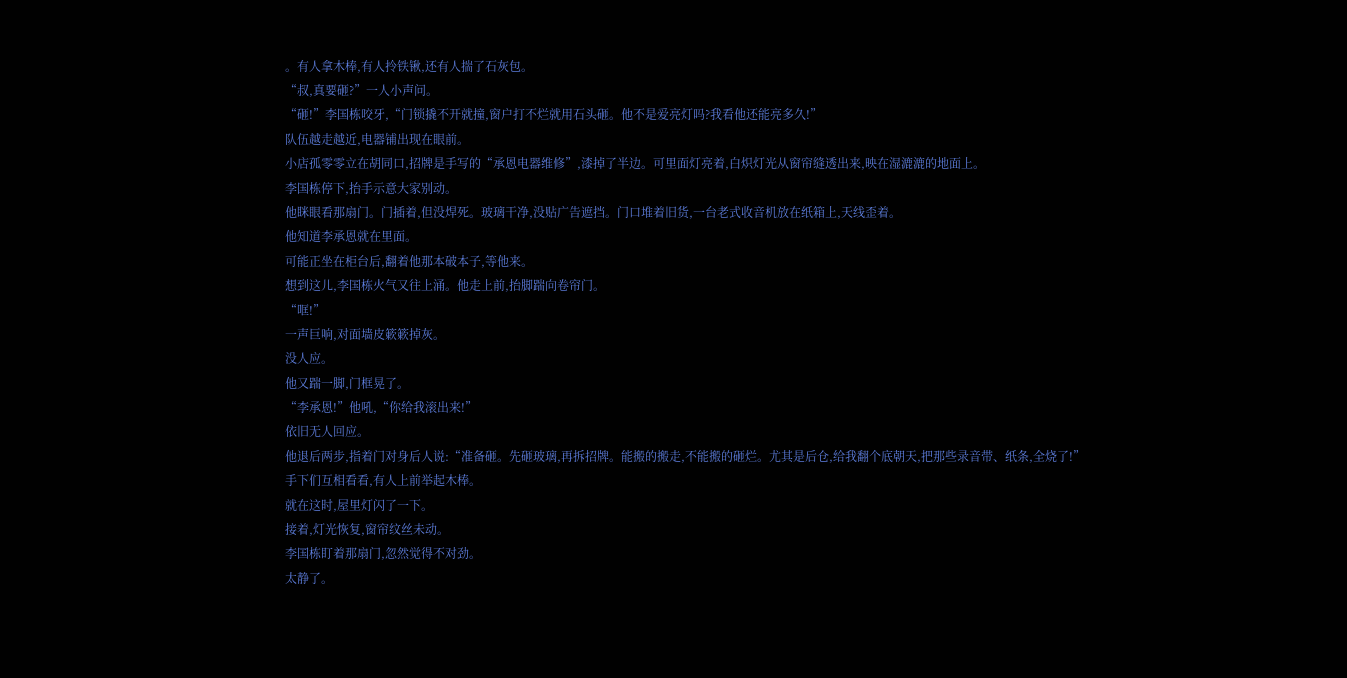。有人拿木棒,有人拎铁锹,还有人揣了石灰包。
“叔,真要砸?”一人小声问。
“砸!”李国栋咬牙,“门锁撬不开就撞,窗户打不烂就用石头砸。他不是爱亮灯吗?我看他还能亮多久!”
队伍越走越近,电器铺出现在眼前。
小店孤零零立在胡同口,招牌是手写的“承恩电器维修”,漆掉了半边。可里面灯亮着,白炽灯光从窗帘缝透出来,映在湿漉漉的地面上。
李国栋停下,抬手示意大家别动。
他眯眼看那扇门。门插着,但没焊死。玻璃干净,没贴广告遮挡。门口堆着旧货,一台老式收音机放在纸箱上,天线歪着。
他知道李承恩就在里面。
可能正坐在柜台后,翻着他那本破本子,等他来。
想到这儿,李国栋火气又往上涌。他走上前,抬脚踹向卷帘门。
“哐!”
一声巨响,对面墙皮簌簌掉灰。
没人应。
他又踹一脚,门框晃了。
“李承恩!”他吼,“你给我滚出来!”
依旧无人回应。
他退后两步,指着门对身后人说:“准备砸。先砸玻璃,再拆招牌。能搬的搬走,不能搬的砸烂。尤其是后仓,给我翻个底朝天,把那些录音带、纸条,全烧了!”
手下们互相看看,有人上前举起木棒。
就在这时,屋里灯闪了一下。
接着,灯光恢复,窗帘纹丝未动。
李国栋盯着那扇门,忽然觉得不对劲。
太静了。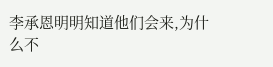李承恩明明知道他们会来,为什么不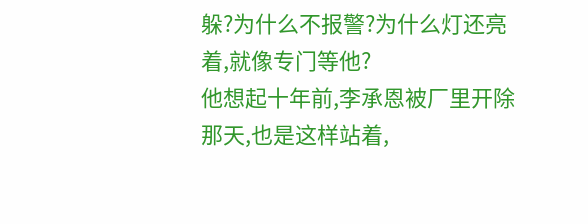躲?为什么不报警?为什么灯还亮着,就像专门等他?
他想起十年前,李承恩被厂里开除那天,也是这样站着,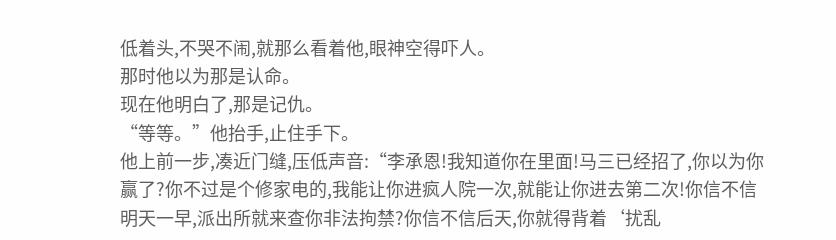低着头,不哭不闹,就那么看着他,眼神空得吓人。
那时他以为那是认命。
现在他明白了,那是记仇。
“等等。”他抬手,止住手下。
他上前一步,凑近门缝,压低声音:“李承恩!我知道你在里面!马三已经招了,你以为你赢了?你不过是个修家电的,我能让你进疯人院一次,就能让你进去第二次!你信不信明天一早,派出所就来查你非法拘禁?你信不信后天,你就得背着‘扰乱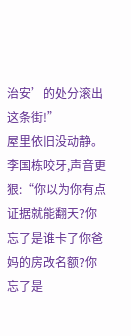治安’的处分滚出这条街!”
屋里依旧没动静。
李国栋咬牙,声音更狠:“你以为你有点证据就能翻天?你忘了是谁卡了你爸妈的房改名额?你忘了是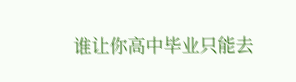谁让你高中毕业只能去